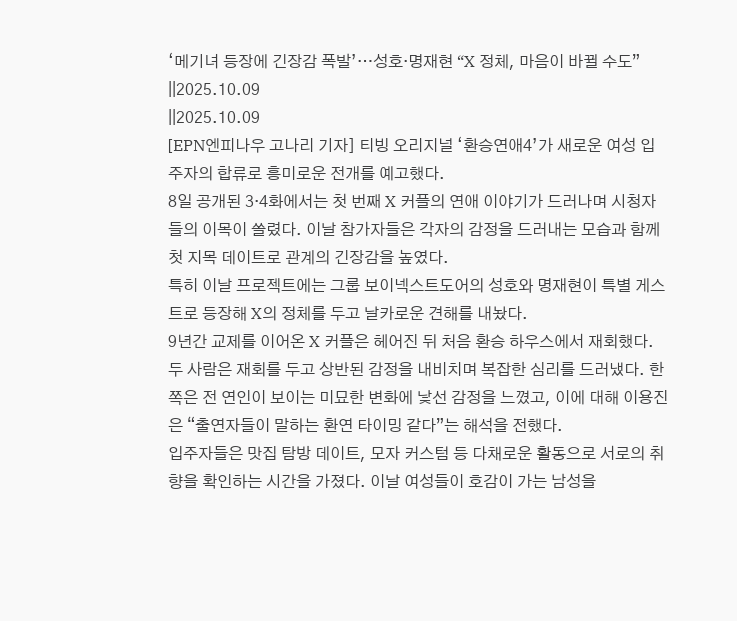‘메기녀 등장에 긴장감 폭발’…성호·명재현 “X 정체, 마음이 바뀔 수도”
||2025.10.09
||2025.10.09
[EPN엔피나우 고나리 기자] 티빙 오리지널 ‘환승연애4’가 새로운 여성 입주자의 합류로 흥미로운 전개를 예고했다.
8일 공개된 3·4화에서는 첫 번째 X 커플의 연애 이야기가 드러나며 시청자들의 이목이 쏠렸다. 이날 참가자들은 각자의 감정을 드러내는 모습과 함께 첫 지목 데이트로 관계의 긴장감을 높였다.
특히 이날 프로젝트에는 그룹 보이넥스트도어의 성호와 명재현이 특별 게스트로 등장해 X의 정체를 두고 날카로운 견해를 내놨다.
9년간 교제를 이어온 X 커플은 헤어진 뒤 처음 환승 하우스에서 재회했다. 두 사람은 재회를 두고 상반된 감정을 내비치며 복잡한 심리를 드러냈다. 한쪽은 전 연인이 보이는 미묘한 변화에 낯선 감정을 느꼈고, 이에 대해 이용진은 “출연자들이 말하는 환연 타이밍 같다”는 해석을 전했다.
입주자들은 맛집 탐방 데이트, 모자 커스텀 등 다채로운 활동으로 서로의 취향을 확인하는 시간을 가졌다. 이날 여성들이 호감이 가는 남성을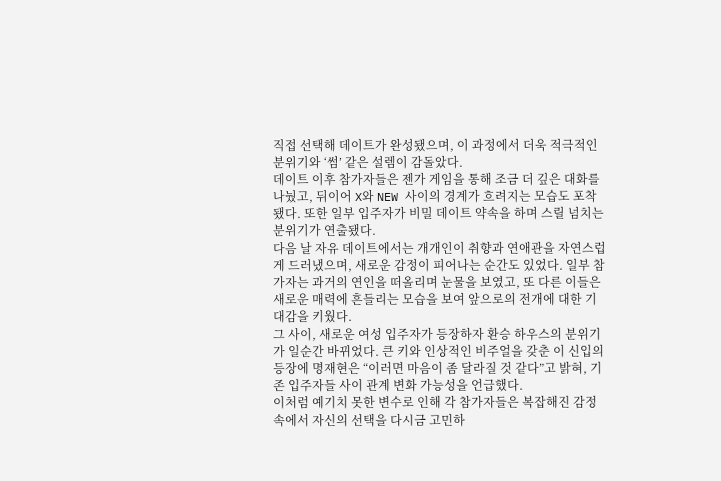직접 선택해 데이트가 완성됐으며, 이 과정에서 더욱 적극적인 분위기와 ‘썸’ 같은 설렘이 감돌았다.
데이트 이후 참가자들은 젠가 게임을 통해 조금 더 깊은 대화를 나눴고, 뒤이어 X와 NEW 사이의 경계가 흐려지는 모습도 포착됐다. 또한 일부 입주자가 비밀 데이트 약속을 하며 스릴 넘치는 분위기가 연출됐다.
다음 날 자유 데이트에서는 개개인이 취향과 연애관을 자연스럽게 드러냈으며, 새로운 감정이 피어나는 순간도 있었다. 일부 참가자는 과거의 연인을 떠올리며 눈물을 보였고, 또 다른 이들은 새로운 매력에 흔들리는 모습을 보여 앞으로의 전개에 대한 기대감을 키웠다.
그 사이, 새로운 여성 입주자가 등장하자 환승 하우스의 분위기가 일순간 바뀌었다. 큰 키와 인상적인 비주얼을 갖춘 이 신입의 등장에 명재현은 “이러면 마음이 좀 달라질 것 같다”고 밝혀, 기존 입주자들 사이 관계 변화 가능성을 언급했다.
이처럼 예기치 못한 변수로 인해 각 참가자들은 복잡해진 감정 속에서 자신의 선택을 다시금 고민하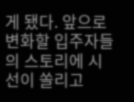게 됐다. 앞으로 변화할 입주자들의 스토리에 시선이 쏠리고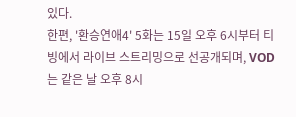있다.
한편, '환승연애4' 5화는 15일 오후 6시부터 티빙에서 라이브 스트리밍으로 선공개되며, VOD는 같은 날 오후 8시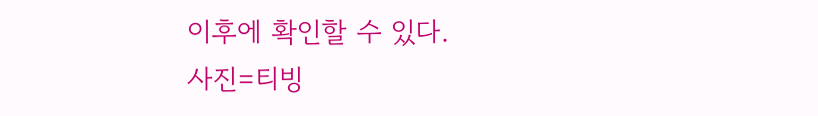이후에 확인할 수 있다.
사진=티빙